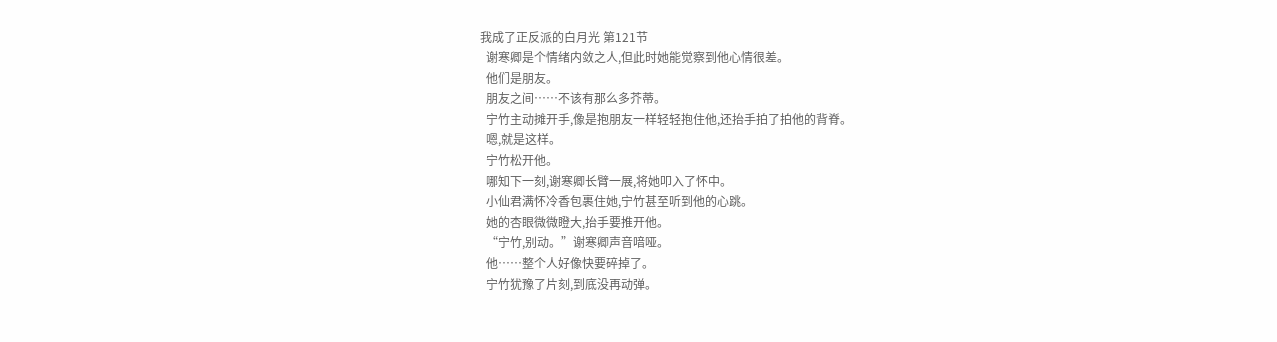我成了正反派的白月光 第121节
  谢寒卿是个情绪内敛之人,但此时她能觉察到他心情很差。
  他们是朋友。
  朋友之间……不该有那么多芥蒂。
  宁竹主动摊开手,像是抱朋友一样轻轻抱住他,还抬手拍了拍他的背脊。
  嗯,就是这样。
  宁竹松开他。
  哪知下一刻,谢寒卿长臂一展,将她叩入了怀中。
  小仙君满怀冷香包裹住她,宁竹甚至听到他的心跳。
  她的杏眼微微瞪大,抬手要推开他。
  “宁竹,别动。”谢寒卿声音喑哑。
  他……整个人好像快要碎掉了。
  宁竹犹豫了片刻,到底没再动弹。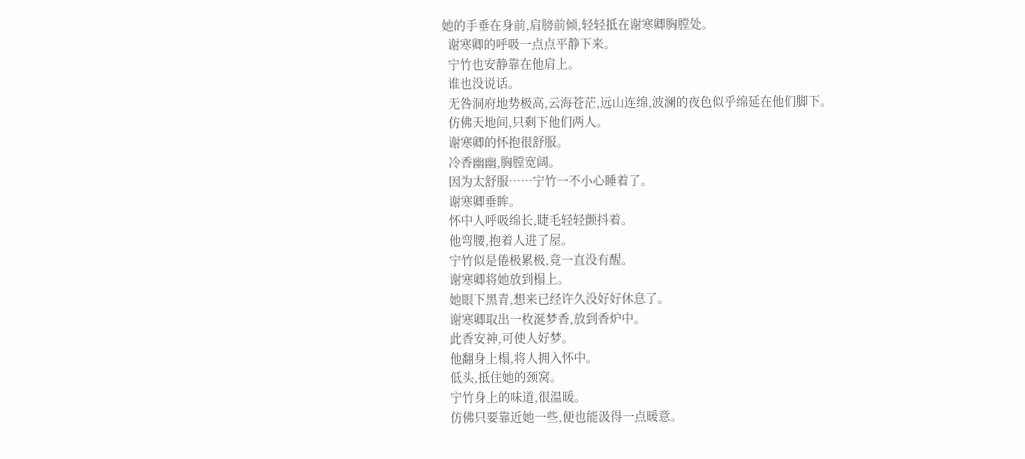她的手垂在身前,肩膀前倾,轻轻抵在谢寒卿胸膛处。
  谢寒卿的呼吸一点点平静下来。
  宁竹也安静靠在他肩上。
  谁也没说话。
  无咎洞府地势极高,云海苍茫,远山连绵,波澜的夜色似乎绵延在他们脚下。
  仿佛天地间,只剩下他们两人。
  谢寒卿的怀抱很舒服。
  冷香幽幽,胸膛宽阔。
  因为太舒服……宁竹一不小心睡着了。
  谢寒卿垂眸。
  怀中人呼吸绵长,睫毛轻轻颤抖着。
  他弯腰,抱着人进了屋。
  宁竹似是倦极累极,竟一直没有醒。
  谢寒卿将她放到榻上。
  她眼下黑青,想来已经许久没好好休息了。
  谢寒卿取出一枚涎梦香,放到香炉中。
  此香安神,可使人好梦。
  他翻身上榻,将人拥入怀中。
  低头,抵住她的颈窝。
  宁竹身上的味道,很温暖。
  仿佛只要靠近她一些,便也能汲得一点暖意。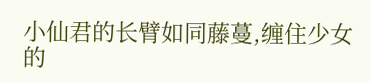小仙君的长臂如同藤蔓,缠住少女的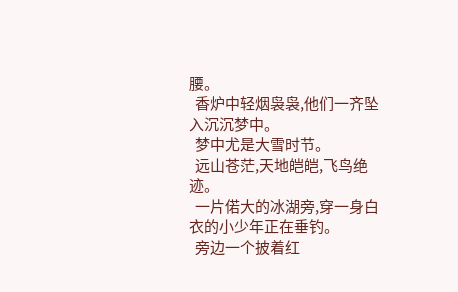腰。
  香炉中轻烟袅袅,他们一齐坠入沉沉梦中。
  梦中尤是大雪时节。
  远山苍茫,天地皑皑,飞鸟绝迹。
  一片偌大的冰湖旁,穿一身白衣的小少年正在垂钓。
  旁边一个披着红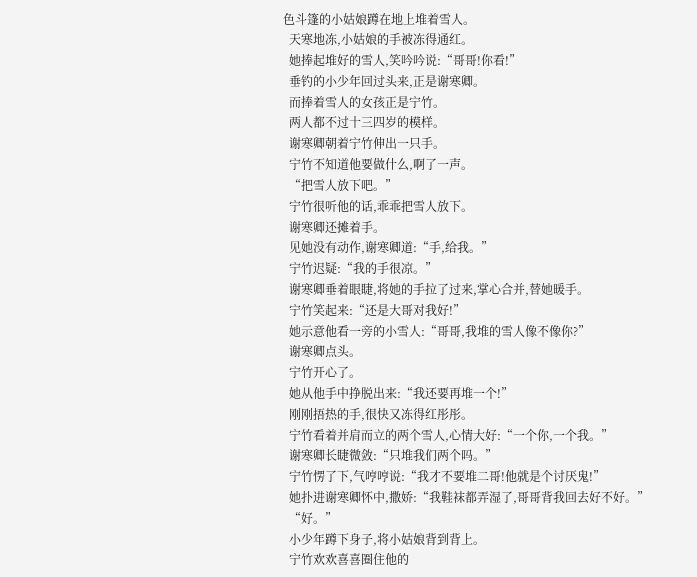色斗篷的小姑娘蹲在地上堆着雪人。
  天寒地冻,小姑娘的手被冻得通红。
  她捧起堆好的雪人,笑吟吟说:“哥哥!你看!”
  垂钓的小少年回过头来,正是谢寒卿。
  而捧着雪人的女孩正是宁竹。
  两人都不过十三四岁的模样。
  谢寒卿朝着宁竹伸出一只手。
  宁竹不知道他要做什么,啊了一声。
  “把雪人放下吧。”
  宁竹很听他的话,乖乖把雪人放下。
  谢寒卿还摊着手。
  见她没有动作,谢寒卿道:“手,给我。”
  宁竹迟疑:“我的手很凉。”
  谢寒卿垂着眼睫,将她的手拉了过来,掌心合并,替她暖手。
  宁竹笑起来:“还是大哥对我好!”
  她示意他看一旁的小雪人:“哥哥,我堆的雪人像不像你?”
  谢寒卿点头。
  宁竹开心了。
  她从他手中挣脱出来:“我还要再堆一个!”
  刚刚捂热的手,很快又冻得红彤彤。
  宁竹看着并肩而立的两个雪人,心情大好:“一个你,一个我。”
  谢寒卿长睫微敛:“只堆我们两个吗。”
  宁竹愣了下,气哼哼说:“我才不要堆二哥!他就是个讨厌鬼!”
  她扑进谢寒卿怀中,撒娇:“我鞋袜都弄湿了,哥哥背我回去好不好。”
  “好。”
  小少年蹲下身子,将小姑娘背到背上。
  宁竹欢欢喜喜圈住他的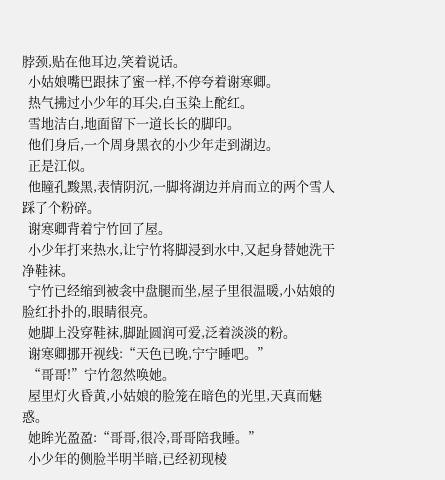脖颈,贴在他耳边,笑着说话。
  小姑娘嘴巴跟抹了蜜一样,不停夸着谢寒卿。
  热气拂过小少年的耳尖,白玉染上酡红。
  雪地洁白,地面留下一道长长的脚印。
  他们身后,一个周身黑衣的小少年走到湖边。
  正是江似。
  他瞳孔黢黑,表情阴沉,一脚将湖边并肩而立的两个雪人踩了个粉碎。
  谢寒卿背着宁竹回了屋。
  小少年打来热水,让宁竹将脚浸到水中,又起身替她洗干净鞋袜。
  宁竹已经缩到被衾中盘腿而坐,屋子里很温暖,小姑娘的脸红扑扑的,眼睛很亮。
  她脚上没穿鞋袜,脚趾圆润可爱,泛着淡淡的粉。
  谢寒卿挪开视线:“天色已晚,宁宁睡吧。”
  “哥哥!”宁竹忽然唤她。
  屋里灯火昏黄,小姑娘的脸笼在暗色的光里,天真而魅惑。
  她眸光盈盈:“哥哥,很冷,哥哥陪我睡。”
  小少年的侧脸半明半暗,已经初现棱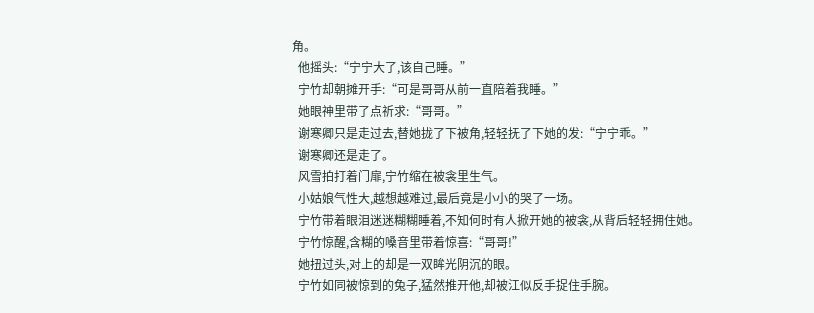角。
  他摇头:“宁宁大了,该自己睡。”
  宁竹却朝摊开手:“可是哥哥从前一直陪着我睡。”
  她眼神里带了点祈求:“哥哥。”
  谢寒卿只是走过去,替她拢了下被角,轻轻抚了下她的发:“宁宁乖。”
  谢寒卿还是走了。
  风雪拍打着门扉,宁竹缩在被衾里生气。
  小姑娘气性大,越想越难过,最后竟是小小的哭了一场。
  宁竹带着眼泪迷迷糊糊睡着,不知何时有人掀开她的被衾,从背后轻轻拥住她。
  宁竹惊醒,含糊的嗓音里带着惊喜:“哥哥!”
  她扭过头,对上的却是一双眸光阴沉的眼。
  宁竹如同被惊到的兔子,猛然推开他,却被江似反手捉住手腕。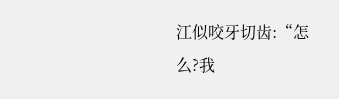江似咬牙切齿:“怎么?我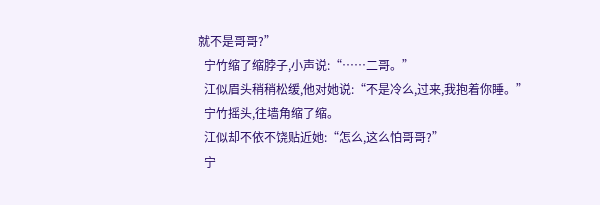就不是哥哥?”
  宁竹缩了缩脖子,小声说:“……二哥。”
  江似眉头稍稍松缓,他对她说:“不是冷么,过来,我抱着你睡。”
  宁竹摇头,往墙角缩了缩。
  江似却不依不饶贴近她:“怎么,这么怕哥哥?”
  宁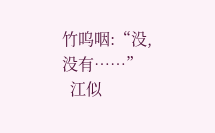竹呜咽:“没,没有……”
  江似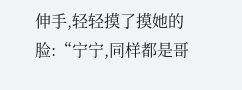伸手,轻轻摸了摸她的脸:“宁宁,同样都是哥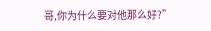哥,你为什么要对他那么好?”